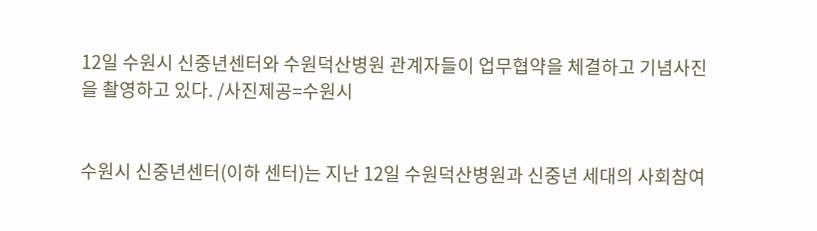12일 수원시 신중년센터와 수원덕산병원 관계자들이 업무협약을 체결하고 기념사진을 촬영하고 있다. /사진제공=수원시


수원시 신중년센터(이하 센터)는 지난 12일 수원덕산병원과 신중년 세대의 사회참여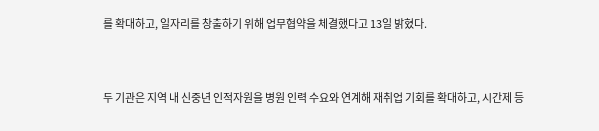를 확대하고, 일자리를 창출하기 위해 업무협약을 체결했다고 13일 밝혔다.


두 기관은 지역 내 신중년 인적자원을 병원 인력 수요와 연계해 재취업 기회를 확대하고, 시간제 등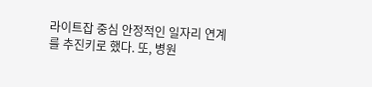라이트잡 중심 안정적인 일자리 연계를 추진키로 했다. 또, 병원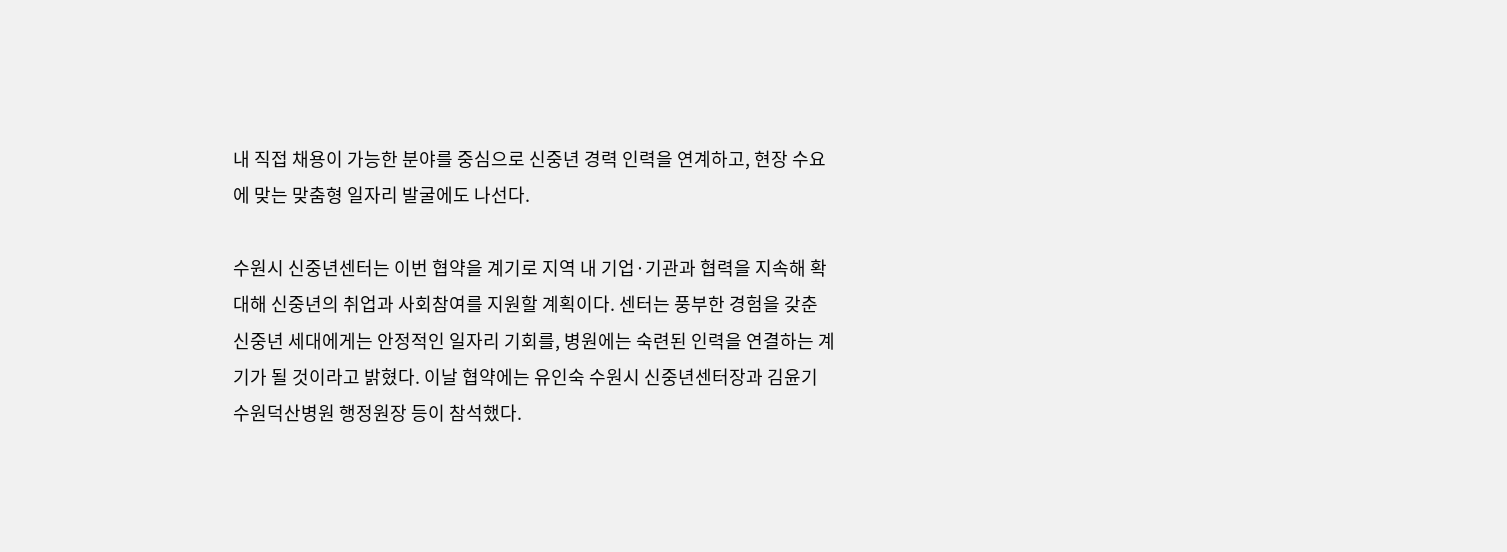내 직접 채용이 가능한 분야를 중심으로 신중년 경력 인력을 연계하고, 현장 수요에 맞는 맞춤형 일자리 발굴에도 나선다.

수원시 신중년센터는 이번 협약을 계기로 지역 내 기업·기관과 협력을 지속해 확대해 신중년의 취업과 사회참여를 지원할 계획이다. 센터는 풍부한 경험을 갖춘 신중년 세대에게는 안정적인 일자리 기회를, 병원에는 숙련된 인력을 연결하는 계기가 될 것이라고 밝혔다. 이날 협약에는 유인숙 수원시 신중년센터장과 김윤기 수원덕산병원 행정원장 등이 참석했다.